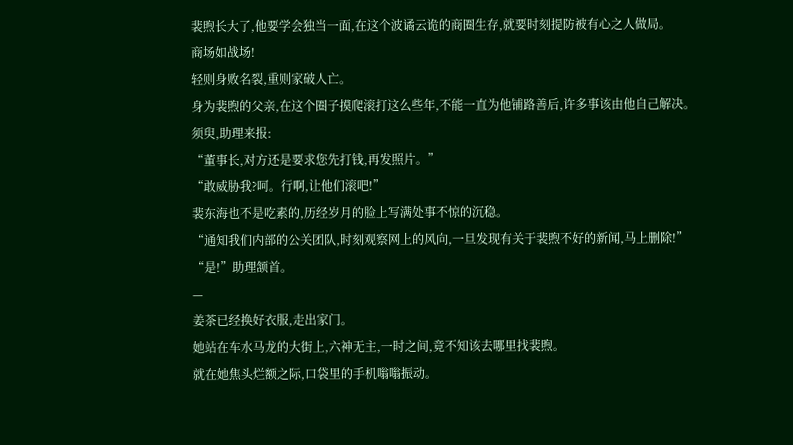裴煦长大了,他要学会独当一面,在这个波谲云诡的商圈生存,就要时刻提防被有心之人做局。
商场如战场!
轻则身败名裂,重则家破人亡。
身为裴煦的父亲,在这个圈子摸爬滚打这么些年,不能一直为他铺路善后,许多事该由他自己解决。
须臾,助理来报:
“董事长,对方还是要求您先打钱,再发照片。”
“敢威胁我?呵。行啊,让他们滚吧!”
裴东海也不是吃素的,历经岁月的脸上写满处事不惊的沉稳。
“通知我们内部的公关团队,时刻观察网上的风向,一旦发现有关于裴煦不好的新闻,马上删除!”
“是!”助理颔首。
—
姜茶已经换好衣服,走出家门。
她站在车水马龙的大街上,六神无主,一时之间,竟不知该去哪里找裴煦。
就在她焦头烂额之际,口袋里的手机嗡嗡振动。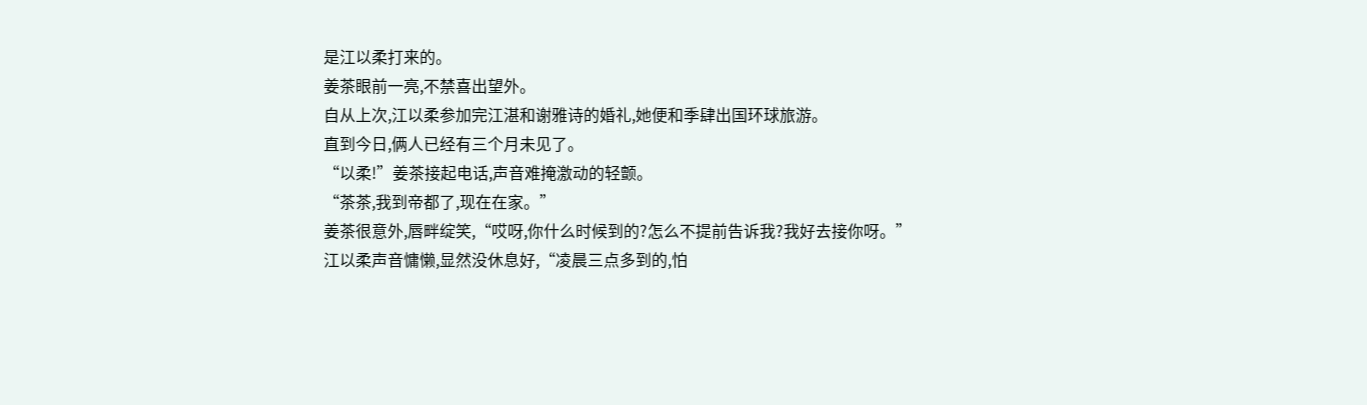是江以柔打来的。
姜茶眼前一亮,不禁喜出望外。
自从上次,江以柔参加完江湛和谢雅诗的婚礼,她便和季肆出国环球旅游。
直到今日,俩人已经有三个月未见了。
“以柔!”姜茶接起电话,声音难掩激动的轻颤。
“茶茶,我到帝都了,现在在家。”
姜茶很意外,唇畔绽笑,“哎呀,你什么时候到的?怎么不提前告诉我?我好去接你呀。”
江以柔声音慵懒,显然没休息好,“凌晨三点多到的,怕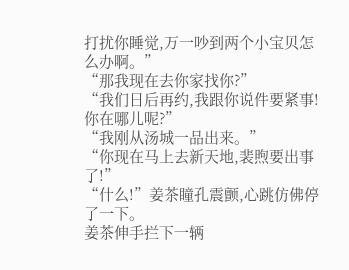打扰你睡觉,万一吵到两个小宝贝怎么办啊。”
“那我现在去你家找你?”
“我们日后再约,我跟你说件要紧事!你在哪儿呢?”
“我刚从汤城一品出来。”
“你现在马上去新天地,裴煦要出事了!”
“什么!”姜茶瞳孔震颤,心跳仿佛停了一下。
姜茶伸手拦下一辆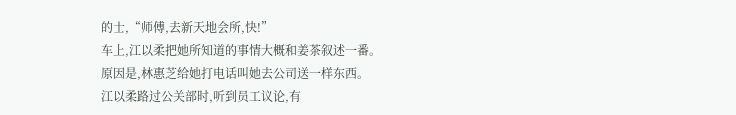的士,“师傅,去新天地会所,快!”
车上,江以柔把她所知道的事情大概和姜茶叙述一番。
原因是,林惠芝给她打电话叫她去公司送一样东西。
江以柔路过公关部时,听到员工议论,有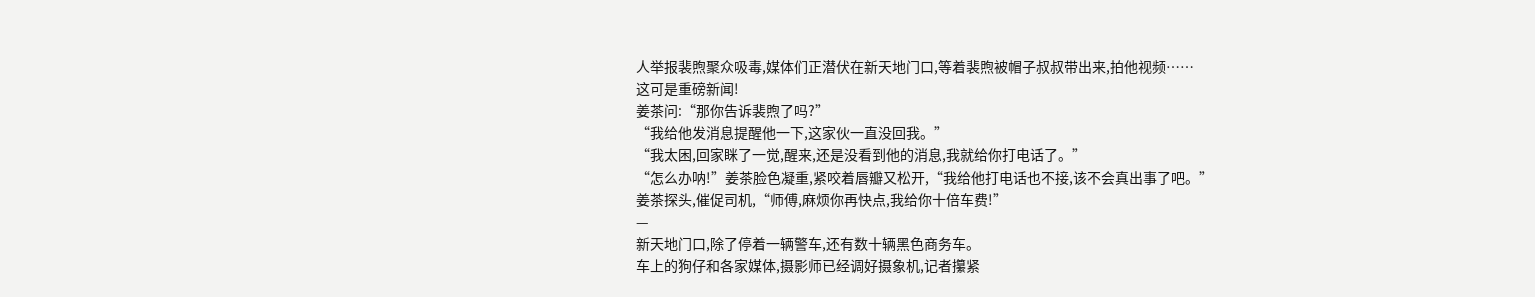人举报裴煦聚众吸毒,媒体们正潜伏在新天地门口,等着裴煦被帽子叔叔带出来,拍他视频……
这可是重磅新闻!
姜茶问:“那你告诉裴煦了吗?”
“我给他发消息提醒他一下,这家伙一直没回我。”
“我太困,回家眯了一觉,醒来,还是没看到他的消息,我就给你打电话了。”
“怎么办呐!”姜茶脸色凝重,紧咬着唇瓣又松开,“我给他打电话也不接,该不会真出事了吧。”
姜茶探头,催促司机,“师傅,麻烦你再快点,我给你十倍车费!”
—
新天地门口,除了停着一辆警车,还有数十辆黑色商务车。
车上的狗仔和各家媒体,摄影师已经调好摄象机,记者攥紧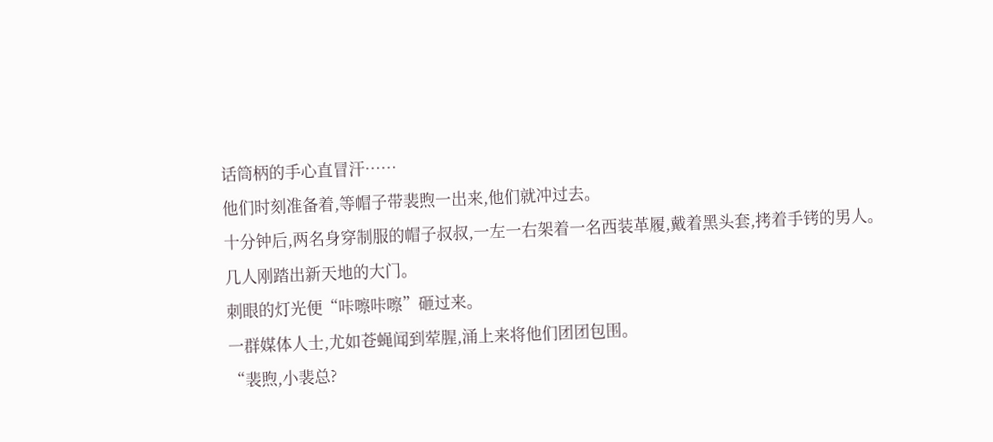话筒柄的手心直冒汗……
他们时刻准备着,等帽子带裴煦一出来,他们就冲过去。
十分钟后,两名身穿制服的帽子叔叔,一左一右架着一名西装革履,戴着黑头套,拷着手铐的男人。
几人刚踏出新天地的大门。
刺眼的灯光便“咔嚓咔嚓”砸过来。
一群媒体人士,尤如苍蝇闻到荤腥,涌上来将他们团团包围。
“裴煦,小裴总?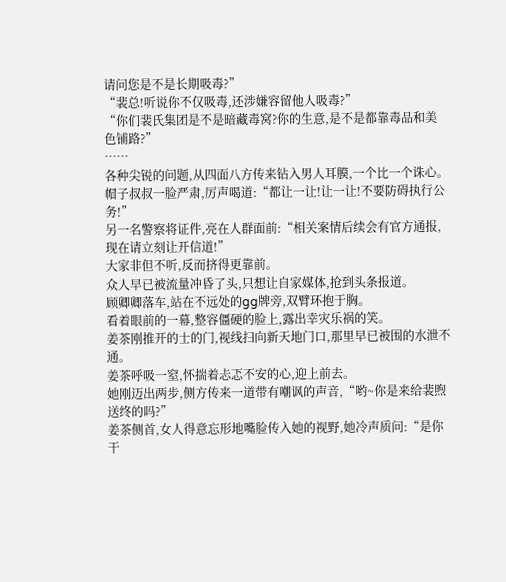请问您是不是长期吸毒?”
“裴总!听说你不仅吸毒,还涉嫌容留他人吸毒?”
“你们裴氏集团是不是暗藏毒窝?你的生意,是不是都靠毒品和美色铺路?”
……
各种尖锐的问题,从四面八方传来钻入男人耳膜,一个比一个诛心。
帽子叔叔一脸严肃,厉声喝道:“都让一让!让一让!不要防碍执行公务!”
另一名警察将证件,亮在人群面前:“相关案情后续会有官方通报,现在请立刻让开信道!”
大家非但不听,反而挤得更靠前。
众人早已被流量冲昏了头,只想让自家媒体,抢到头条报道。
顾卿卿落车,站在不远处的gg牌旁,双臂环抱于胸。
看着眼前的一幕,整容僵硬的脸上,露出幸灾乐祸的笑。
姜茶刚推开的士的门,视线扫向新天地门口,那里早已被围的水泄不通。
姜茶呼吸一窒,怀揣着忐忑不安的心,迎上前去。
她刚迈出两步,侧方传来一道带有嘲讽的声音,“哟~你是来给裴煦送终的吗?”
姜茶侧首,女人得意忘形地嘴脸传入她的视野,她冷声质问:“是你干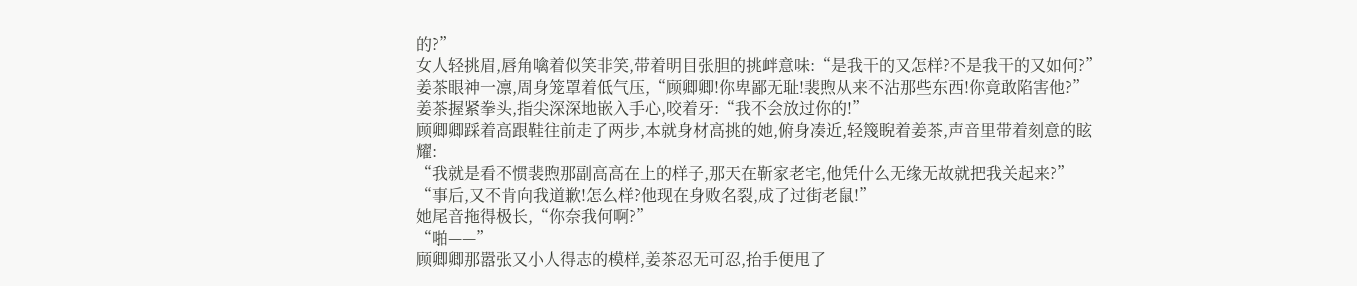的?”
女人轻挑眉,唇角噙着似笑非笑,带着明目张胆的挑衅意味:“是我干的又怎样?不是我干的又如何?”
姜茶眼神一凛,周身笼罩着低气压,“顾卿卿!你卑鄙无耻!裴煦从来不沾那些东西!你竟敢陷害他?”
姜茶握紧拳头,指尖深深地嵌入手心,咬着牙:“我不会放过你的!”
顾卿卿踩着高跟鞋往前走了两步,本就身材高挑的她,俯身凑近,轻篾睨着姜茶,声音里带着刻意的眩耀:
“我就是看不惯裴煦那副高高在上的样子,那天在靳家老宅,他凭什么无缘无故就把我关起来?”
“事后,又不肯向我道歉!怎么样?他现在身败名裂,成了过街老鼠!”
她尾音拖得极长,“你奈我何啊?”
“啪——”
顾卿卿那嚣张又小人得志的模样,姜茶忍无可忍,抬手便甩了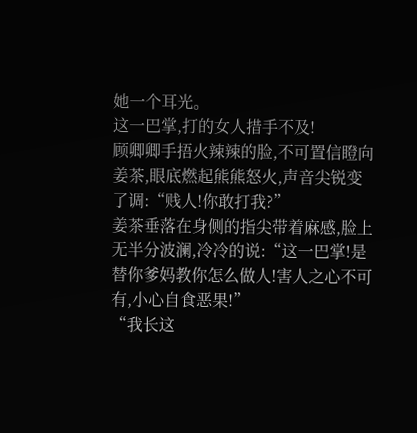她一个耳光。
这一巴掌,打的女人措手不及!
顾卿卿手捂火辣辣的脸,不可置信瞪向姜茶,眼底燃起熊熊怒火,声音尖锐变了调:“贱人!你敢打我?”
姜茶垂落在身侧的指尖带着麻感,脸上无半分波澜,冷冷的说:“这一巴掌!是替你爹妈教你怎么做人!害人之心不可有,小心自食恶果!”
“我长这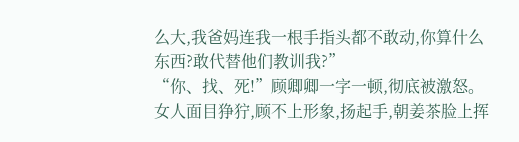么大,我爸妈连我一根手指头都不敢动,你算什么东西?敢代替他们教训我?”
“你、找、死!”顾卿卿一字一顿,彻底被激怒。
女人面目狰狞,顾不上形象,扬起手,朝姜茶脸上挥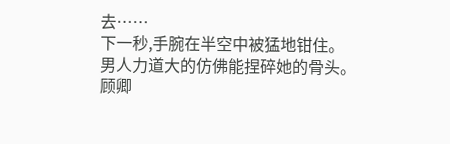去……
下一秒,手腕在半空中被猛地钳住。
男人力道大的仿佛能捏碎她的骨头。
顾卿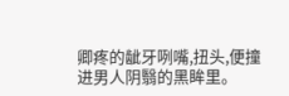卿疼的龇牙咧嘴,扭头,便撞进男人阴翳的黑眸里。